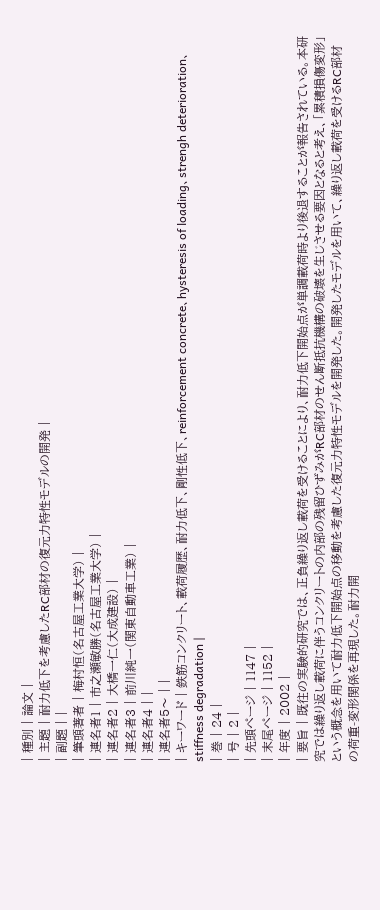| 種別 | 論文 |
| 主題 | 耐力低下を考慮したRC部材の復元力特性モデルの開発 |
| 副題 | |
| 筆頭著者 | 梅村恒(名古屋工業大学) |
| 連名者1 | 市之瀬敏勝(名古屋工業大学) |
| 連名者2 | 大橋一仁(大成建設) |
| 連名者3 | 前川純一(関東自動車工業) |
| 連名者4 | |
| 連名者5〜 | |
| キーワード | 鉄筋コンクリート、載荷履歴、耐力低下、剛性低下、reinforcement concrete、hysteresis of loading、strengh deterioration、stiffness degradation |
| 巻 | 24 |
| 号 | 2 |
| 先頭ページ | 1147 |
| 末尾ページ | 1152 |
| 年度 | 2002 |
| 要旨 | 既往の実験的研究では、正負繰り返し載荷を受けることにより、耐力低下開始点が単調載荷時より後退することが報告されている。本研究では繰り返し載荷に伴うコンクリートの内部の残留ひずみがRC部材のせん断抵抗機構の破壊を生じさせる要因となると考え、「累積損傷変形」という概念を用いて耐力低下開始点の移動を考慮した復元力特性モデルを開発した。開発したモデルを用いて、繰り返し載荷を受けるRC部材の荷重-変形関係を再現した。耐力開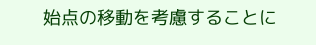始点の移動を考慮することに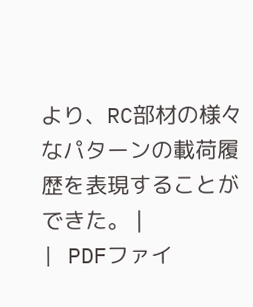より、RC部材の様々なパターンの載荷履歴を表現することができた。 |
| PDFファイ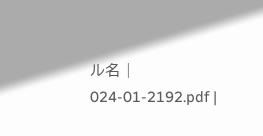ル名 | 024-01-2192.pdf |